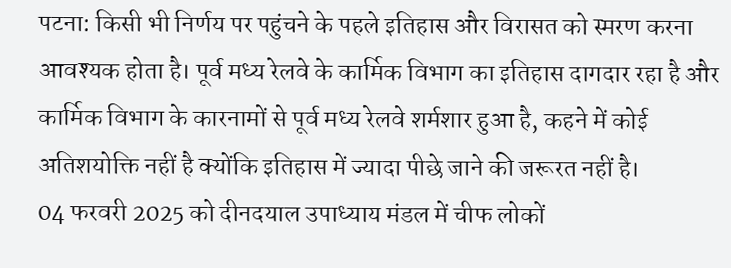पटना: किसी भी निर्णय पर पहुंचने के पहले इतिहास और विरासत को स्मरण करना आवश्यक होता है। पूर्व मध्य रेलवे के कार्मिक विभाग का इतिहास दागदार रहा है और कार्मिक विभाग के कारनामों से पूर्व मध्य रेलवे शर्मशार हुआ है, कहने में कोई अतिशयोक्ति नहीं है क्योंकि इतिहास में ज्यादा पीछे जाने की जरूरत नहीं है।
04 फरवरी 2025 को दीनदयाल उपाध्याय मंडल में चीफ लोकों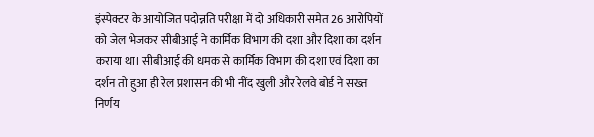इंस्पेक्टर के आयोजित पदोन्नति परीक्षा में दो अधिकारी समेत 26 आरोपियों को जेल भेजकर सीबीआई ने कार्मिक विभाग की दशा और दिशा का दर्शन कराया था। सीबीआई की धमक से कार्मिक विभाग की दशा एवं दिशा का दर्शन तो हुआ ही रेल प्रशासन की भी नींद खुली और रेलवे बोर्ड ने सख्त निर्णय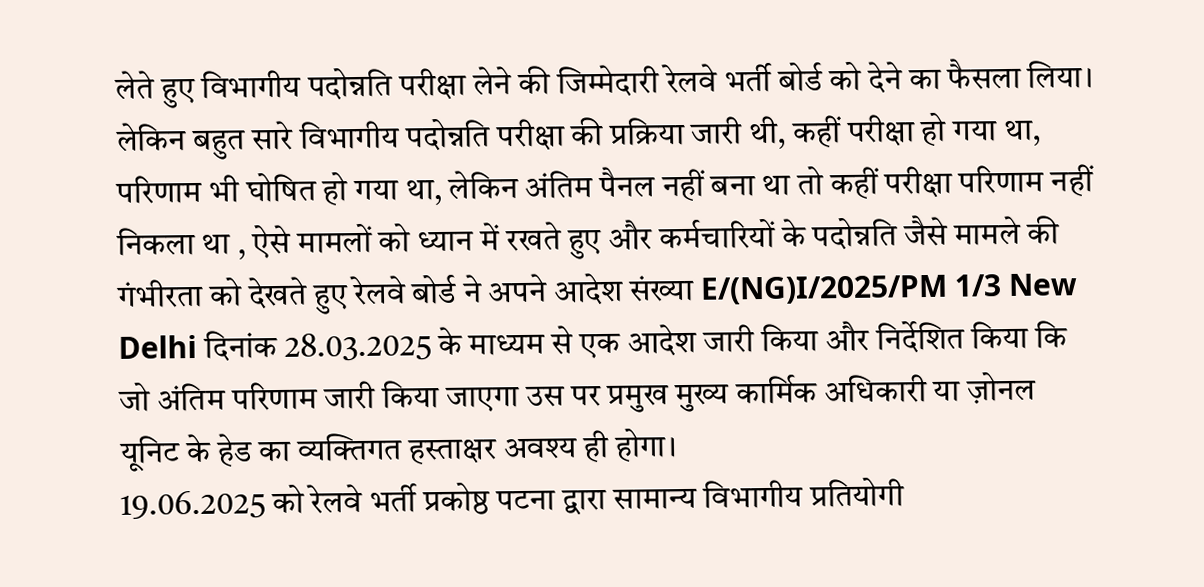लेते हुए विभागीय पदोन्नति परीक्षा लेने की जिम्मेदारी रेलवे भर्ती बोर्ड को देने का फैसला लिया।
लेकिन बहुत सारे विभागीय पदोन्नति परीक्षा की प्रक्रिया जारी थी, कहीं परीक्षा हो गया था, परिणाम भी घोषित हो गया था, लेकिन अंतिम पैनल नहीं बना था तो कहीं परीक्षा परिणाम नहीं निकला था , ऐसे मामलों को ध्यान में रखते हुए और कर्मचारियों के पदोन्नति जैसे मामले की गंभीरता को देखते हुए रेलवे बोर्ड ने अपने आदेश संख्या E/(NG)I/2025/PM 1/3 New Delhi दिनांक 28.03.2025 के माध्यम से एक आदेश जारी किया और निर्देशित किया कि जो अंतिम परिणाम जारी किया जाएगा उस पर प्रमुख मुख्य कार्मिक अधिकारी या ज़ोनल यूनिट के हेड का व्यक्तिगत हस्ताक्षर अवश्य ही होगा।
19.06.2025 को रेलवे भर्ती प्रकोष्ठ पटना द्वारा सामान्य विभागीय प्रतियोगी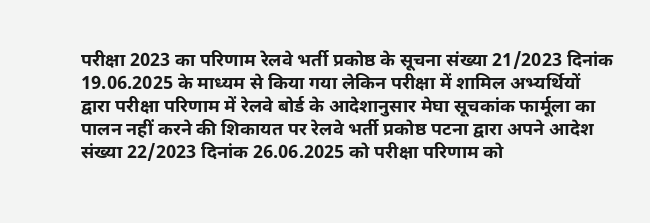परीक्षा 2023 का परिणाम रेलवे भर्ती प्रकोष्ठ के सूचना संख्या 21/2023 दिनांक 19.06.2025 के माध्यम से किया गया लेकिन परीक्षा में शामिल अभ्यर्थियों द्वारा परीक्षा परिणाम में रेलवे बोर्ड के आदेशानुसार मेघा सूचकांक फार्मूला का पालन नहीं करने की शिकायत पर रेलवे भर्ती प्रकोष्ठ पटना द्वारा अपने आदेश संख्या 22/2023 दिनांक 26.06.2025 को परीक्षा परिणाम को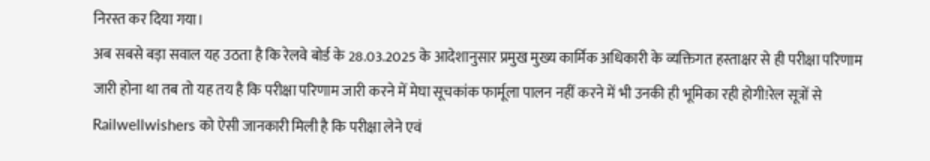निरस्त कर दिया गया।
अब सबसे बड़ा सवाल यह उठता है कि रेलवे बोर्ड के 28.03.2025 के आदेशानुसार प्रमुख मुख्य कार्मिक अधिकारी के व्यक्तिगत हस्ताक्षर से ही परीक्षा परिणाम जारी होना था तब तो यह तय है कि परीक्षा परिणाम जारी करने में मेघा सूचकांक फार्मूला पालन नहीं करने में भी उनकी ही भूमिका रही होगी!रेल सूत्रों से Railwellwishers को ऐसी जानकारी मिली है कि परीक्षा लेने एवं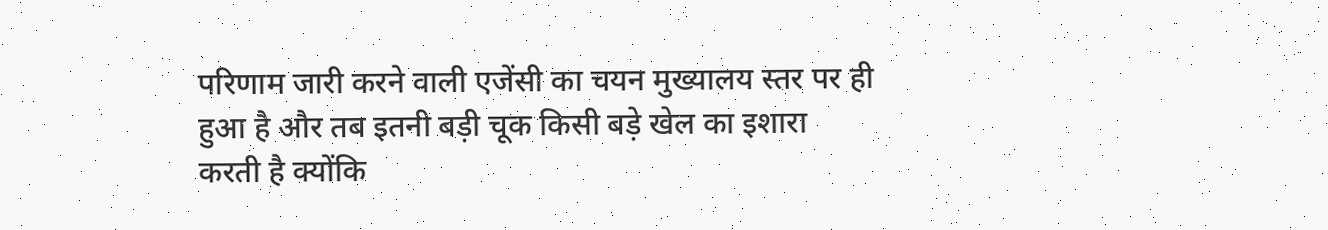परिणाम जारी करने वाली एजेंसी का चयन मुख्यालय स्तर पर ही हुआ है और तब इतनी बड़ी चूक किसी बड़े खेल का इशारा करती है क्योंकि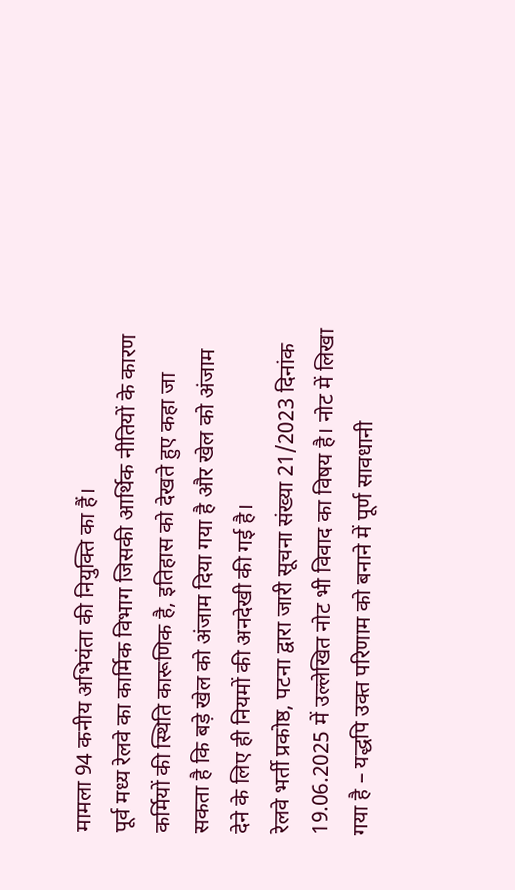मामला 94 कनीय अभियंता की नियुक्ति का हैं।
पूर्व मध्य रेलवे का कार्मिक विभाग जिसकी आर्थिक नीतियों के कारण कर्मियों की स्थिति कारूणिक है, इतिहास को देखते हुए कहा जा सकता है कि बड़े खेल को अंजाम दिया गया है और खेल को अंजाम देने के लिए ही नियमों की अनदेखी की गई है।
रेलवे भर्ती प्रकोष्ठ, पटना द्वारा जारी सूचना संख्या 21/2023 दिनांक 19.06.2025 में उल्लेखित नोट भी विवाद का विषय है। नोट में लिखा गया है – यद्धपि उक्त परिणाम को बनाने में पूर्ण सावधानी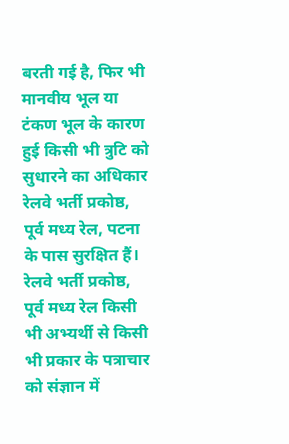बरती गई है, फिर भी मानवीय भूल या टंकण भूल के कारण हुई किसी भी त्रुटि को सुधारने का अधिकार रेलवे भर्ती प्रकोष्ठ, पूर्व मध्य रेल, पटना के पास सुरक्षित हैं। रेलवे भर्ती प्रकोष्ठ, पूर्व मध्य रेल किसी भी अभ्यर्थी से किसी भी प्रकार के पत्राचार को संज्ञान में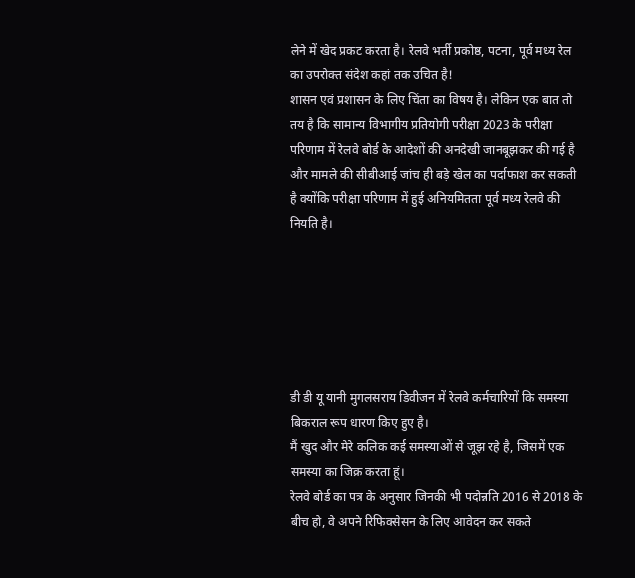लेने में खेद प्रकट करता है। रेलवे भर्ती प्रकोष्ठ, पटना, पूर्व मध्य रेल का उपरोक्त संदेश कहां तक उचित है!
शासन एवं प्रशासन के लिए चिंता का विषय है। लेकिन एक बात तो तय है कि सामान्य विभागीय प्रतियोगी परीक्षा 2023 के परीक्षा परिणाम में रेलवे बोर्ड के आदेशों की अनदेखी जानबूझकर की गई है और मामले की सीबीआई जांच ही बड़े खेल का पर्दाफाश कर सकती है क्योंकि परीक्षा परिणाम में हुई अनियमितता पूर्व मध्य रेलवे की नियति है।






डी डी यू यानी मुगलसराय डिवीजन में रेलवे कर्मचारियों कि समस्या बिकराल रूप धारण किए हुए है।
मैं खुद और मेरे कलिक कई समस्याओं से जूझ रहे है, जिसमें एक समस्या का जिक्र करता हूं।
रेलवे बोर्ड का पत्र के अनुसार जिनकी भी पदोन्नति 2016 से 2018 के बीच हो, वे अपने रिफिक्सेसन के लिए आवेदन कर सकते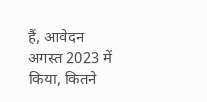हैं, आवेदन अगस्त 2023 में किया, कितने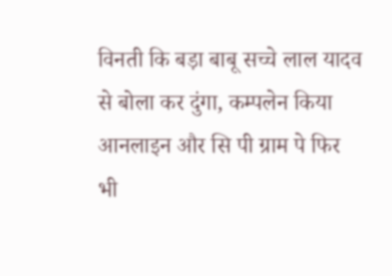विनती कि बड़ा बाबू सच्चे लाल यादव से बोला कर दुंगा, कम्पलेन किया आनलाइन और सि पी ग्राम पे फिर भी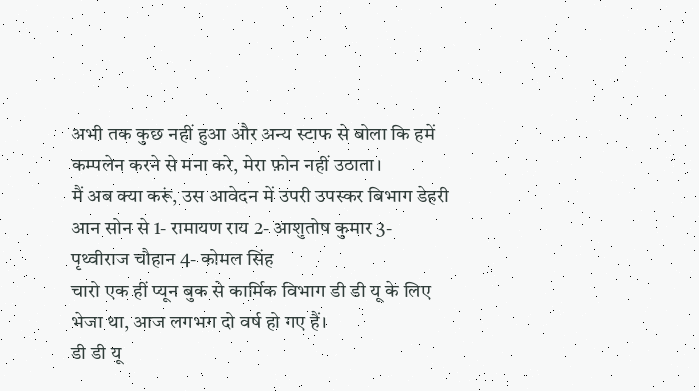अभी तक कुछ नहीं हुआ और अन्य स्टाफ से बोला कि हमें कम्पलेन करने से मना करे, मेरा फ़ोन नहीं उठाता।
मैं अब क्या करूं, उस आवेदन में उपरी उपस्कर बिभाग डेहरी आन सोन से 1- रामायण राय 2- आशुतोष कुमार 3- पृथ्वीराज चौहान 4- कोमल सिंह
चारो एक हीं प्यून बुक से कार्मिक विभाग डी डी यू के लिए भेजा था, आज लगभग दो वर्ष हो गए हैं।
डी डी यू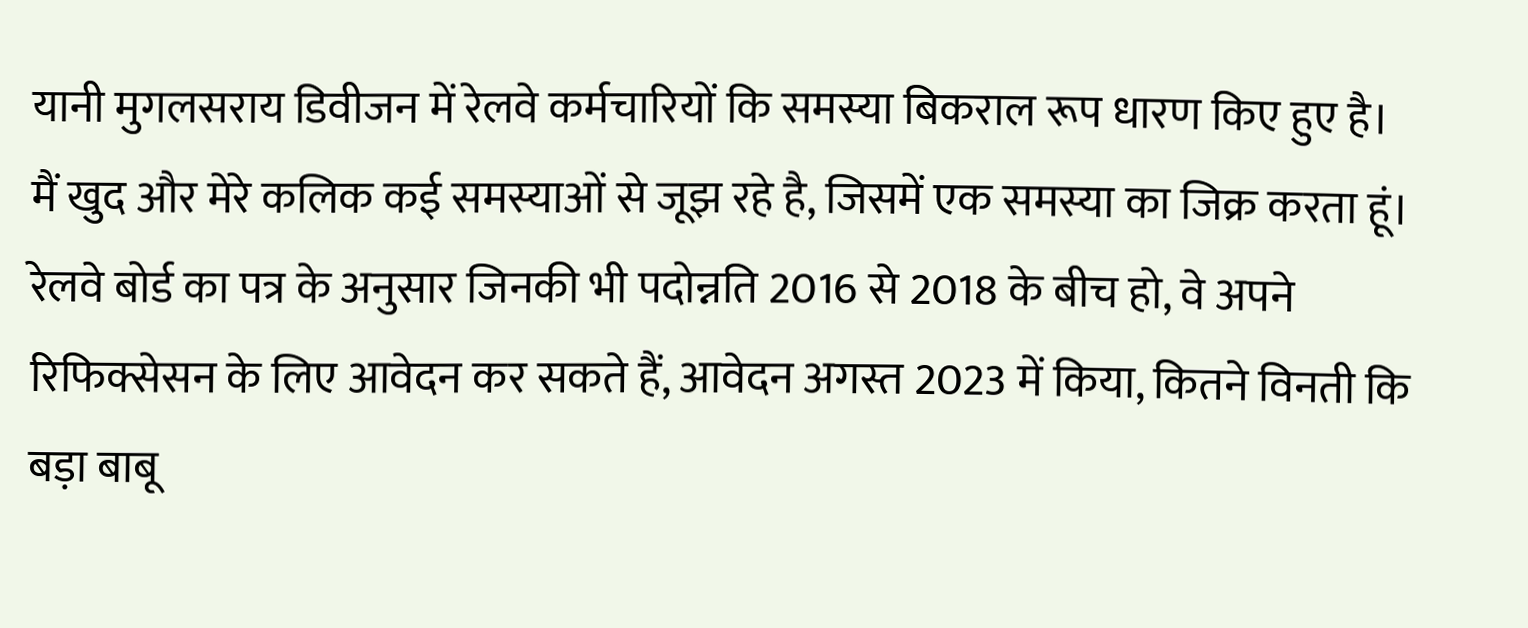यानी मुगलसराय डिवीजन में रेलवे कर्मचारियों कि समस्या बिकराल रूप धारण किए हुए है।
मैं खुद और मेरे कलिक कई समस्याओं से जूझ रहे है, जिसमें एक समस्या का जिक्र करता हूं।
रेलवे बोर्ड का पत्र के अनुसार जिनकी भी पदोन्नति 2016 से 2018 के बीच हो, वे अपने रिफिक्सेसन के लिए आवेदन कर सकते हैं, आवेदन अगस्त 2023 में किया, कितने विनती कि बड़ा बाबू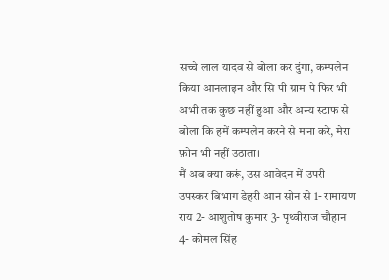सच्चे लाल यादव से बोला कर दुंगा, कम्पलेन किया आनलाइन और सि पी ग्राम पे फिर भी अभी तक कुछ नहीं हुआ और अन्य स्टाफ से बोला कि हमें कम्पलेन करने से मना करे, मेरा फ़ोन भी नहीं उठाता।
मैं अब क्या करूं, उस आवेदन में उपरी उपस्कर बिभाग डेहरी आन सोन से 1- रामायण राय 2- आशुतोष कुमार 3- पृथ्वीराज चौहान 4- कोमल सिंह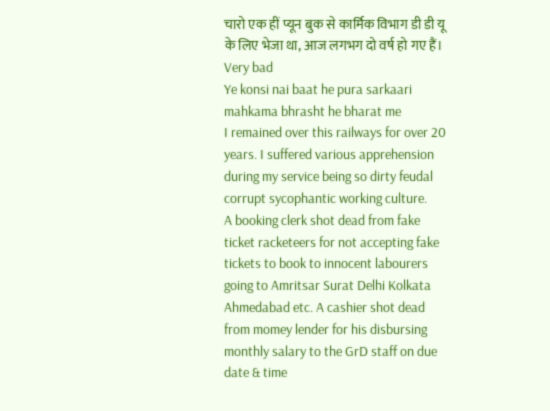चारो एक हीं प्यून बुक से कार्मिक विभाग डी डी यू के लिए भेजा था, आज लगभग दो वर्ष हो गए हैं।
Very bad
Ye konsi nai baat he pura sarkaari mahkama bhrasht he bharat me
I remained over this railways for over 20 years. I suffered various apprehension during my service being so dirty feudal corrupt sycophantic working culture.
A booking clerk shot dead from fake ticket racketeers for not accepting fake tickets to book to innocent labourers going to Amritsar Surat Delhi Kolkata Ahmedabad etc. A cashier shot dead from momey lender for his disbursing monthly salary to the GrD staff on due date & time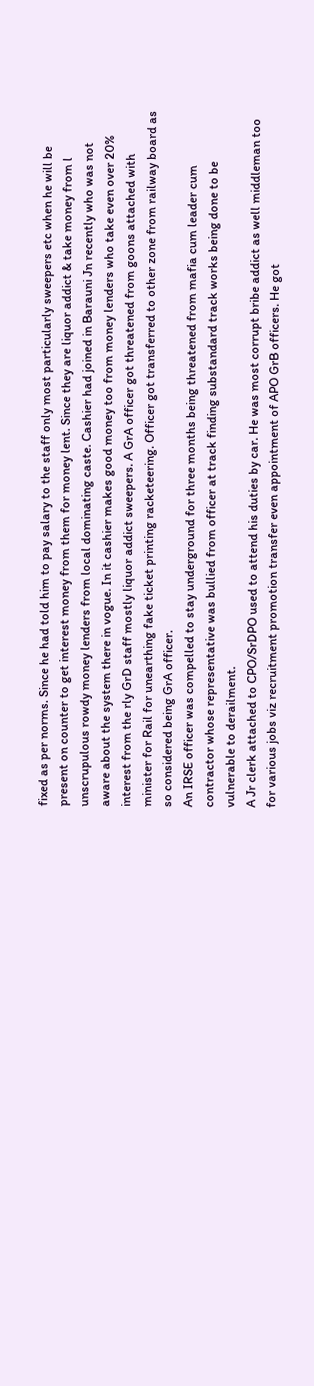fixed as per norms. Since he had told him to pay salary to the staff only most particularly sweepers etc when he will be present on counter to get interest money from them for money lent. Since they are liquor addict & take money from l unscrupulous rowdy money lenders from local dominating caste. Cashier had joined in Barauni Jn recently who was not aware about the system there in vogue. In it cashier makes good money too from money lenders who take even over 20% interest from the rly GrD staff mostly liquor addict sweepers. A GrA officer got threatened from goons attached with minister for Rail for unearthing fake ticket printing racketeering. Officer got transferred to other zone from railway board as so considered being GrA officer.
An IRSE officer was compelled to stay underground for three months being threatened from mafia cum leader cum contractor whose representative was bullied from officer at track finding substandard track works being done to be vulnerable to derailment.
A Jr clerk attached to CPO/SrDPO used to attend his duties by car. He was most corrupt bribe addict as well middleman too for various jobs viz recruitment promotion transfer even appointment of APO GrB officers. He got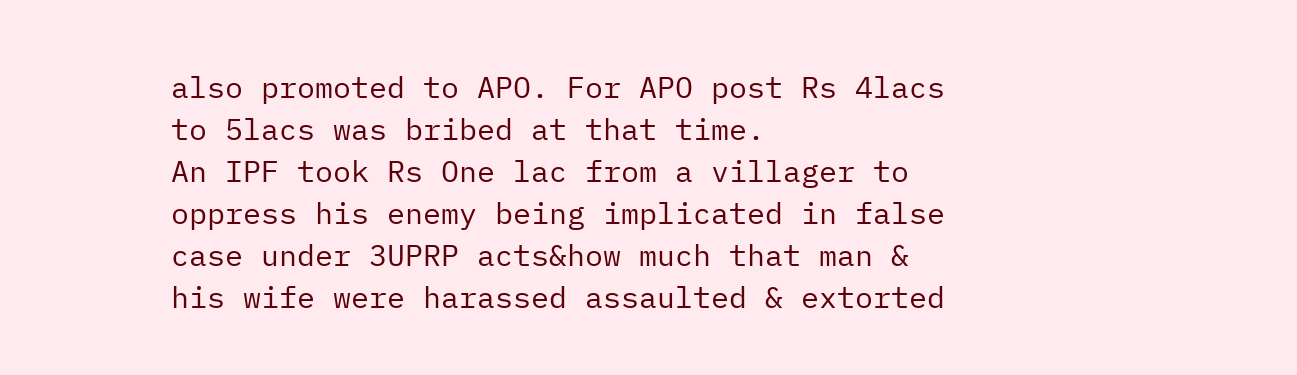also promoted to APO. For APO post Rs 4lacs to 5lacs was bribed at that time.
An IPF took Rs One lac from a villager to oppress his enemy being implicated in false case under 3UPRP acts&how much that man & his wife were harassed assaulted & extorted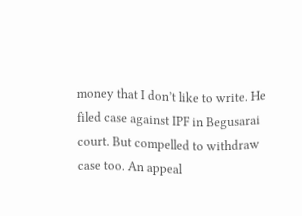money that I don’t like to write. He filed case against IPF in Begusarai court. But compelled to withdraw case too. An appeal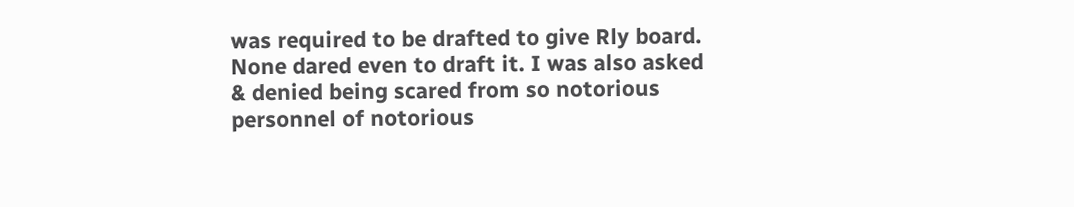was required to be drafted to give Rly board. None dared even to draft it. I was also asked & denied being scared from so notorious personnel of notorious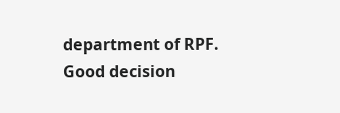department of RPF.
Good decision